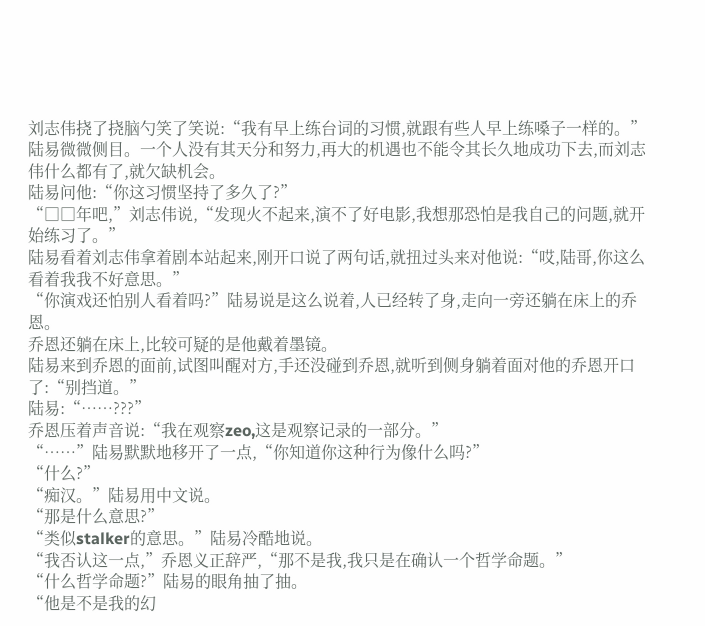刘志伟挠了挠脑勺笑了笑说:“我有早上练台词的习惯,就跟有些人早上练嗓子一样的。”
陆易微微侧目。一个人没有其天分和努力,再大的机遇也不能令其长久地成功下去,而刘志伟什么都有了,就欠缺机会。
陆易问他:“你这习惯坚持了多久了?”
“□□年吧,”刘志伟说,“发现火不起来,演不了好电影,我想那恐怕是我自己的问题,就开始练习了。”
陆易看着刘志伟拿着剧本站起来,刚开口说了两句话,就扭过头来对他说:“哎,陆哥,你这么看着我我不好意思。”
“你演戏还怕别人看着吗?”陆易说是这么说着,人已经转了身,走向一旁还躺在床上的乔恩。
乔恩还躺在床上,比较可疑的是他戴着墨镜。
陆易来到乔恩的面前,试图叫醒对方,手还没碰到乔恩,就听到侧身躺着面对他的乔恩开口了:“别挡道。”
陆易:“……???”
乔恩压着声音说:“我在观察zeo,这是观察记录的一部分。”
“……”陆易默默地移开了一点,“你知道你这种行为像什么吗?”
“什么?”
“痴汉。”陆易用中文说。
“那是什么意思?”
“类似stalker的意思。”陆易冷酷地说。
“我否认这一点,”乔恩义正辞严,“那不是我,我只是在确认一个哲学命题。”
“什么哲学命题?”陆易的眼角抽了抽。
“他是不是我的幻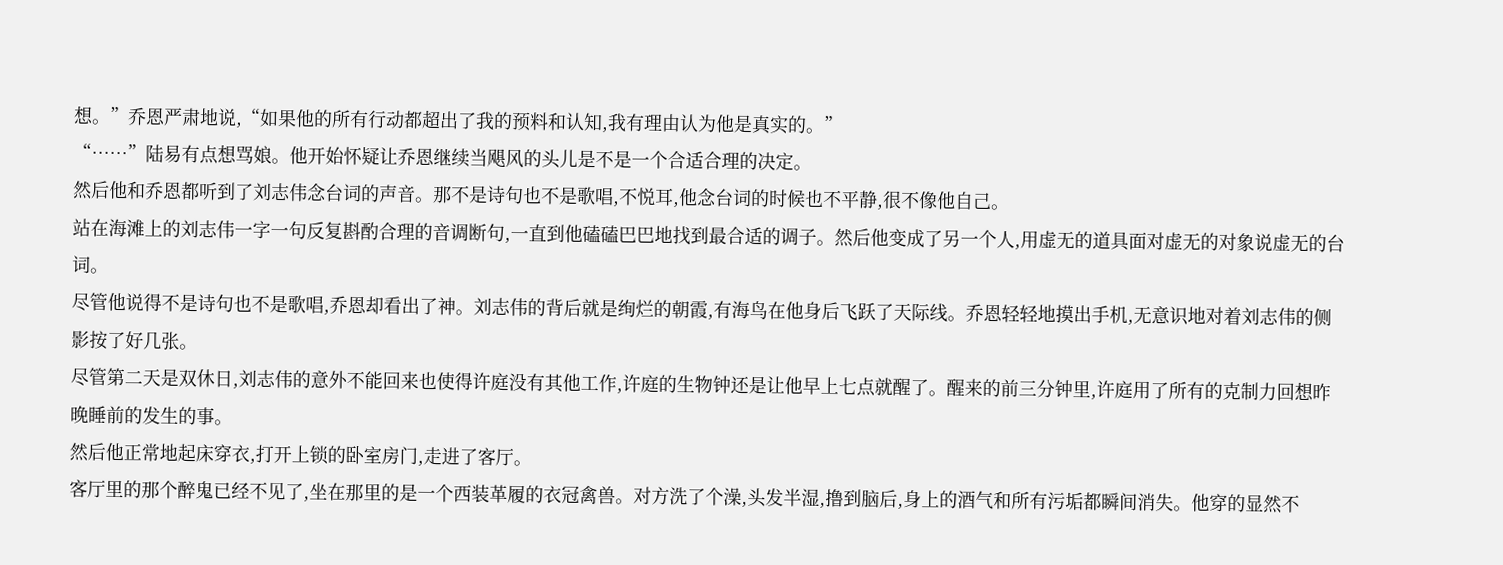想。”乔恩严肃地说,“如果他的所有行动都超出了我的预料和认知,我有理由认为他是真实的。”
“……”陆易有点想骂娘。他开始怀疑让乔恩继续当飓风的头儿是不是一个合适合理的决定。
然后他和乔恩都听到了刘志伟念台词的声音。那不是诗句也不是歌唱,不悦耳,他念台词的时候也不平静,很不像他自己。
站在海滩上的刘志伟一字一句反复斟酌合理的音调断句,一直到他磕磕巴巴地找到最合适的调子。然后他变成了另一个人,用虚无的道具面对虚无的对象说虚无的台词。
尽管他说得不是诗句也不是歌唱,乔恩却看出了神。刘志伟的背后就是绚烂的朝霞,有海鸟在他身后飞跃了天际线。乔恩轻轻地摸出手机,无意识地对着刘志伟的侧影按了好几张。
尽管第二天是双休日,刘志伟的意外不能回来也使得许庭没有其他工作,许庭的生物钟还是让他早上七点就醒了。醒来的前三分钟里,许庭用了所有的克制力回想昨晚睡前的发生的事。
然后他正常地起床穿衣,打开上锁的卧室房门,走进了客厅。
客厅里的那个醉鬼已经不见了,坐在那里的是一个西装革履的衣冠禽兽。对方洗了个澡,头发半湿,撸到脑后,身上的酒气和所有污垢都瞬间消失。他穿的显然不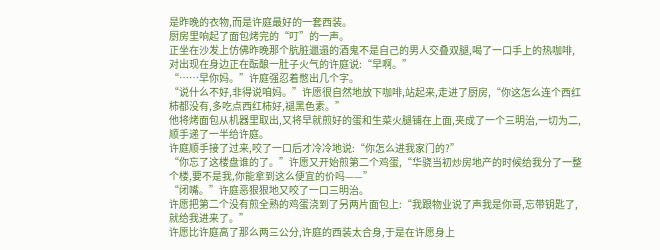是昨晚的衣物,而是许庭最好的一套西装。
厨房里响起了面包烤完的“叮”的一声。
正坐在沙发上仿佛昨晚那个肮脏邋遢的酒鬼不是自己的男人交叠双腿,喝了一口手上的热咖啡,对出现在身边正在酝酿一肚子火气的许庭说:“早啊。”
“……早你妈。”许庭强忍着憋出几个字。
“说什么不好,非得说咱妈。”许愿很自然地放下咖啡,站起来,走进了厨房,“你这怎么连个西红柿都没有,多吃点西红柿好,褪黑色素。”
他将烤面包从机器里取出,又将早就煎好的蛋和生菜火腿铺在上面,夹成了一个三明治,一切为二,顺手递了一半给许庭。
许庭顺手接了过来,咬了一口后才冷冷地说:“你怎么进我家门的?”
“你忘了这楼盘谁的了。”许愿又开始煎第二个鸡蛋,“华骁当初炒房地产的时候给我分了一整个楼,要不是我,你能拿到这么便宜的价吗——”
“闭嘴。”许庭恶狠狠地又咬了一口三明治。
许愿把第二个没有煎全熟的鸡蛋浇到了另两片面包上:“我跟物业说了声我是你哥,忘带钥匙了,就给我进来了。”
许愿比许庭高了那么两三公分,许庭的西装太合身,于是在许愿身上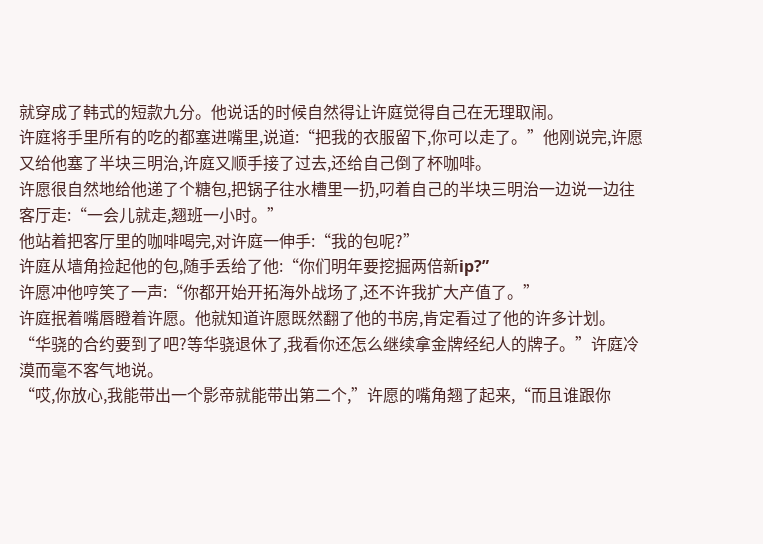就穿成了韩式的短款九分。他说话的时候自然得让许庭觉得自己在无理取闹。
许庭将手里所有的吃的都塞进嘴里,说道:“把我的衣服留下,你可以走了。”他刚说完,许愿又给他塞了半块三明治,许庭又顺手接了过去,还给自己倒了杯咖啡。
许愿很自然地给他递了个糖包,把锅子往水槽里一扔,叼着自己的半块三明治一边说一边往客厅走:“一会儿就走,翘班一小时。”
他站着把客厅里的咖啡喝完,对许庭一伸手:“我的包呢?”
许庭从墙角捡起他的包,随手丢给了他:“你们明年要挖掘两倍新ip?”
许愿冲他哼笑了一声:“你都开始开拓海外战场了,还不许我扩大产值了。”
许庭抿着嘴唇瞪着许愿。他就知道许愿既然翻了他的书房,肯定看过了他的许多计划。
“华骁的合约要到了吧?等华骁退休了,我看你还怎么继续拿金牌经纪人的牌子。”许庭冷漠而毫不客气地说。
“哎,你放心,我能带出一个影帝就能带出第二个,”许愿的嘴角翘了起来,“而且谁跟你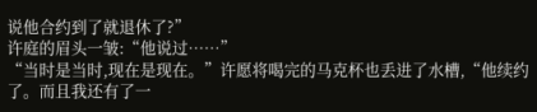说他合约到了就退休了?”
许庭的眉头一皱:“他说过……”
“当时是当时,现在是现在。”许愿将喝完的马克杯也丢进了水槽,“他续约了。而且我还有了一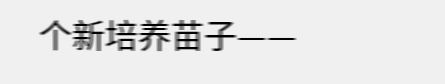个新培养苗子——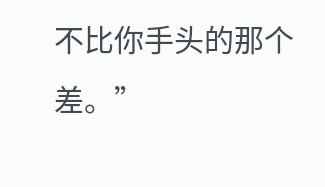不比你手头的那个差。”